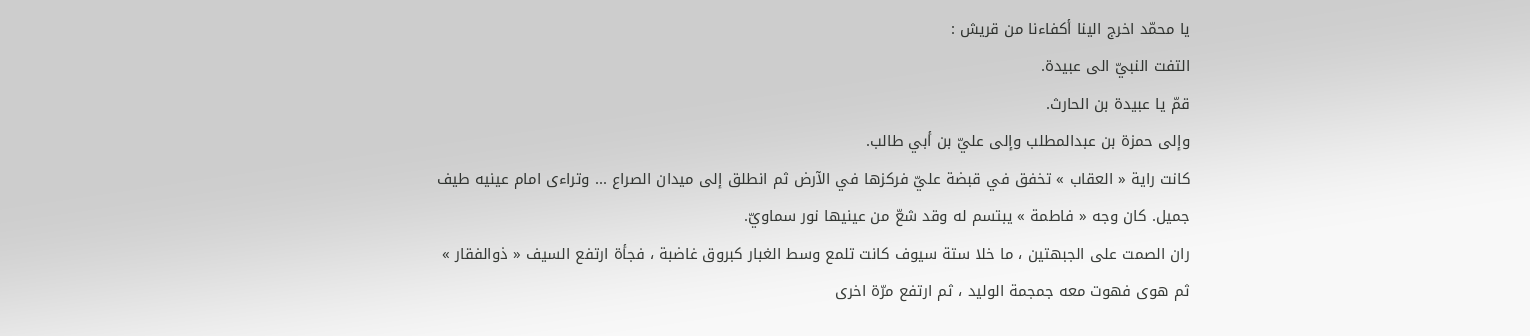يا محمّد اخرج الينا أكفاءنا من قريش :
التفت النبيّ الى عبيدة.
قمّ يا عبيدة بن الحارث.
وإلى حمزة بن عبدالمطلب وإلى عليّ بن أبي طالب.
كانت راية « العقاب » تخفق في قبضة عليّ فركزها في الآرض ثم انطلق إلى ميدان الصراع ... وتراءى امام عينيه طيف جميل. كان وجه « فاطمة » يبتسم له وقد شعّ من عينيها نور سماويّ.
ران الصمت على الجبهتين ، ما خلا ستة سيوف كانت تلمع وسط الغبار كبروق غاضبة ، فجأة ارتفع السيف « ذوالفقار » ثم هوى فهوت معه جمجمة الوليد ، ثم ارتفع مرّة اخرى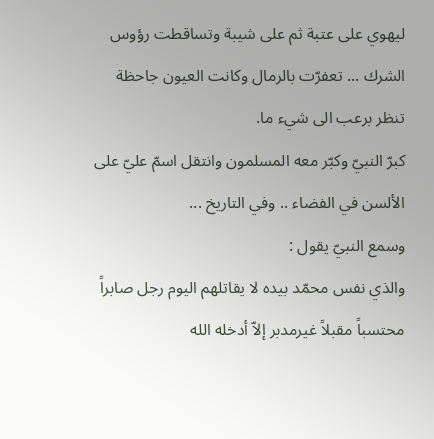ليهوي على عتبة ثم على شيبة وتساقطت رؤوس الشرك ... تعفرّت بالرمال وكانت العيون جاحظة تنظر برعب الى شيء ما.
كبرّ النبيّ وكبّر معه المسلمون وانتقل اسمّ عليّ على الألسن في الفضاء .. وفي التاريخ ...
وسمع النبيّ يقول :
والذي نفس محمّد بيده لا يقاتلهم اليوم رجل صابراً محتسباً مقبلاً غيرمدبر إلاّ أدخله الله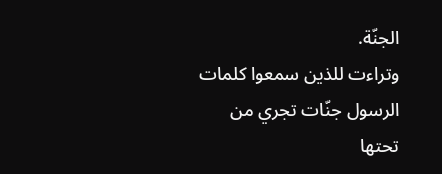الجنّة.
وتراءت للذين سمعوا كلمات الرسول جنّات تجري من تحتها